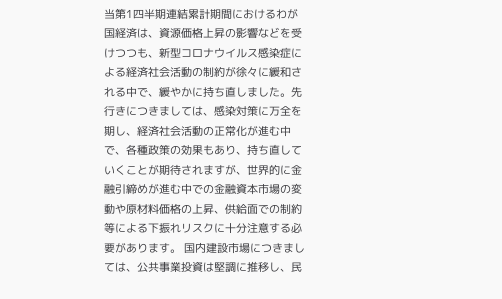当第1四半期連結累計期間におけるわが国経済は、資源価格上昇の影響などを受けつつも、新型コロナウイルス感染症による経済社会活動の制約が徐々に緩和される中で、緩やかに持ち直しました。先行きにつきましては、感染対策に万全を期し、経済社会活動の正常化が進む中で、各種政策の効果もあり、持ち直していくことが期待されますが、世界的に金融引締めが進む中での金融資本市場の変動や原材料価格の上昇、供給面での制約等による下振れリスクに十分注意する必要があります。 国内建設市場につきましては、公共事業投資は堅調に推移し、民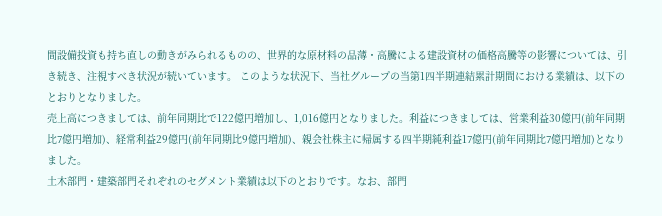間設備投資も持ち直しの動きがみられるものの、世界的な原材料の品薄・高騰による建設資材の価格高騰等の影響については、引き続き、注視すべき状況が続いています。 このような状況下、当社グループの当第1四半期連結累計期間における業績は、以下のとおりとなりました。
売上高につきましては、前年同期比で122億円増加し、1,016億円となりました。利益につきましては、営業利益30億円(前年同期比7億円増加)、経常利益29億円(前年同期比9億円増加)、親会社株主に帰属する四半期純利益17億円(前年同期比7億円増加)となりました。
土木部門・建築部門それぞれのセグメント業績は以下のとおりです。なお、部門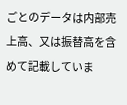ごとのデータは内部売上高、又は振替高を含めて記載していま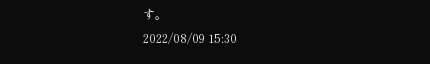す。
2022/08/09 15:30